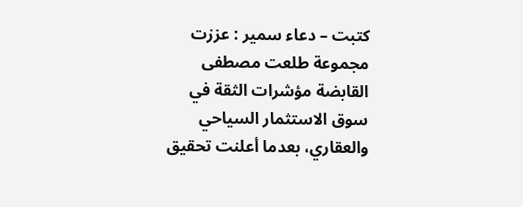كتبت – دعاء سمير : عززت مجموعة طلعت مصطفى القابضة مؤشرات الثقة في سوق الاستثمار السياحي والعقاري، بعدما أعلنت تحقيق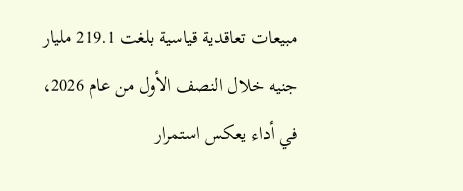مبيعات تعاقدية قياسية بلغت 219.1 مليار جنيه خلال النصف الأول من عام 2026، في أداء يعكس استمرار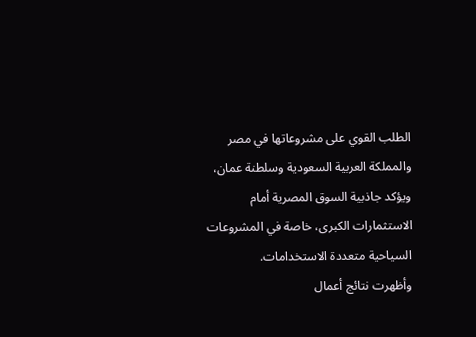الطلب القوي على مشروعاتها في مصر والمملكة العربية السعودية وسلطنة عمان، ويؤكد جاذبية السوق المصرية أمام الاستثمارات الكبرى، خاصة في المشروعات السياحية متعددة الاستخدامات.
وأظهرت نتائج أعمال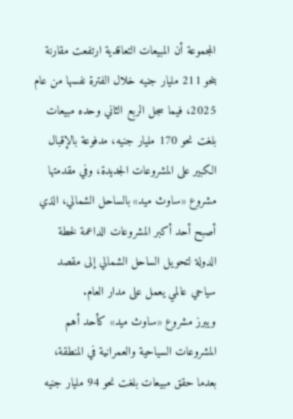المجموعة أن المبيعات التعاقدية ارتفعت مقارنة بنحو 211 مليار جنيه خلال الفترة نفسها من عام 2025، فيما سجل الربع الثاني وحده مبيعات بلغت نحو 170 مليار جنيه، مدفوعة بالإقبال الكبير على المشروعات الجديدة، وفي مقدمتها مشروع «ساوث ميد» بالساحل الشمالي، الذي أصبح أحد أكبر المشروعات الداعمة لخطة الدولة لتحويل الساحل الشمالي إلى مقصد سياحي عالمي يعمل على مدار العام.
ويبرز مشروع «ساوث ميد» كأحد أهم المشروعات السياحية والعمرانية في المنطقة، بعدما حقق مبيعات بلغت نحو 94 مليار جنيه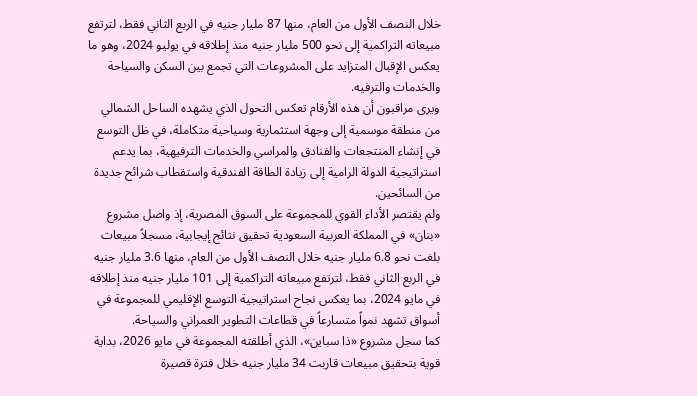خلال النصف الأول من العام، منها 87 مليار جنيه في الربع الثاني فقط، لترتفع مبيعاته التراكمية إلى نحو 500 مليار جنيه منذ إطلاقه في يوليو 2024، وهو ما يعكس الإقبال المتزايد على المشروعات التي تجمع بين السكن والسياحة والخدمات والترفيه.
ويرى مراقبون أن هذه الأرقام تعكس التحول الذي يشهده الساحل الشمالي من منطقة موسمية إلى وجهة استثمارية وسياحية متكاملة، في ظل التوسع في إنشاء المنتجعات والفنادق والمراسي والخدمات الترفيهية، بما يدعم استراتيجية الدولة الرامية إلى زيادة الطاقة الفندقية واستقطاب شرائح جديدة من السائحين.
ولم يقتصر الأداء القوي للمجموعة على السوق المصرية، إذ واصل مشروع «بنان» في المملكة العربية السعودية تحقيق نتائج إيجابية، مسجلاً مبيعات بلغت نحو 6.8 مليار جنيه خلال النصف الأول من العام، منها 3.6 مليار جنيه في الربع الثاني فقط، لترتفع مبيعاته التراكمية إلى 101 مليار جنيه منذ إطلاقه في مايو 2024، بما يعكس نجاح استراتيجية التوسع الإقليمي للمجموعة في أسواق تشهد نمواً متسارعاً في قطاعات التطوير العمراني والسياحة.
كما سجل مشروع «ذا سباين»، الذي أطلقته المجموعة في مايو 2026، بداية قوية بتحقيق مبيعات قاربت 34 مليار جنيه خلال فترة قصيرة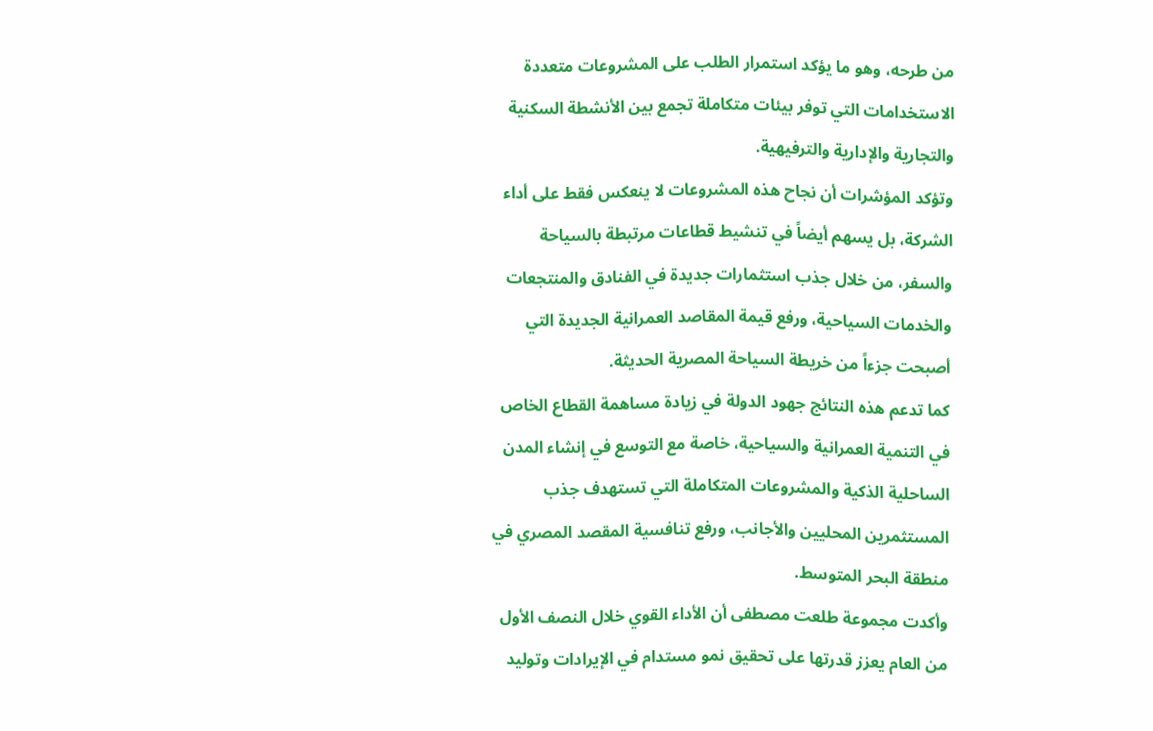من طرحه، وهو ما يؤكد استمرار الطلب على المشروعات متعددة الاستخدامات التي توفر بيئات متكاملة تجمع بين الأنشطة السكنية والتجارية والإدارية والترفيهية.
وتؤكد المؤشرات أن نجاح هذه المشروعات لا ينعكس فقط على أداء الشركة، بل يسهم أيضاً في تنشيط قطاعات مرتبطة بالسياحة والسفر، من خلال جذب استثمارات جديدة في الفنادق والمنتجعات والخدمات السياحية، ورفع قيمة المقاصد العمرانية الجديدة التي أصبحت جزءاً من خريطة السياحة المصرية الحديثة.
كما تدعم هذه النتائج جهود الدولة في زيادة مساهمة القطاع الخاص في التنمية العمرانية والسياحية، خاصة مع التوسع في إنشاء المدن الساحلية الذكية والمشروعات المتكاملة التي تستهدف جذب المستثمرين المحليين والأجانب، ورفع تنافسية المقصد المصري في منطقة البحر المتوسط.
وأكدت مجموعة طلعت مصطفى أن الأداء القوي خلال النصف الأول من العام يعزز قدرتها على تحقيق نمو مستدام في الإيرادات وتوليد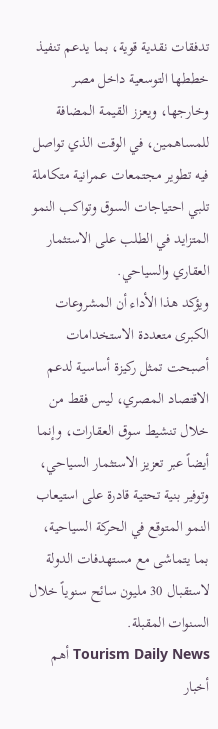تدفقات نقدية قوية، بما يدعم تنفيذ خططها التوسعية داخل مصر وخارجها، ويعزز القيمة المضافة للمساهمين، في الوقت الذي تواصل فيه تطوير مجتمعات عمرانية متكاملة تلبي احتياجات السوق وتواكب النمو المتزايد في الطلب على الاستثمار العقاري والسياحي.
ويؤكد هذا الأداء أن المشروعات الكبرى متعددة الاستخدامات أصبحت تمثل ركيزة أساسية لدعم الاقتصاد المصري، ليس فقط من خلال تنشيط سوق العقارات، وإنما أيضاً عبر تعزيز الاستثمار السياحي، وتوفير بنية تحتية قادرة على استيعاب النمو المتوقع في الحركة السياحية، بما يتماشى مع مستهدفات الدولة لاستقبال 30 مليون سائح سنوياً خلال السنوات المقبلة.
Tourism Daily News أهم أخبار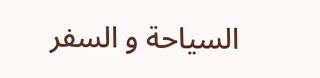السياحة و السفر